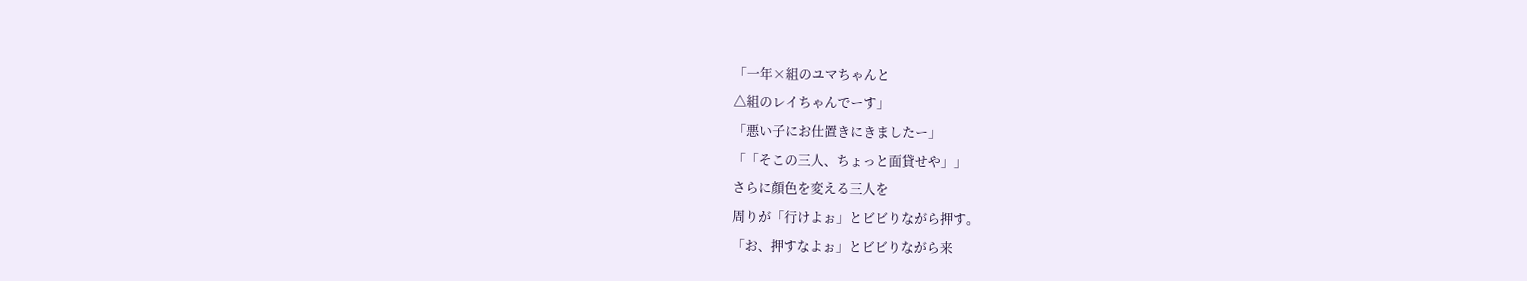「一年×組のユマちゃんと
△組のレイちゃんでーす」
「悪い子にお仕置きにきましたー」
「「そこの三人、ちょっと面貸せや」」
さらに顔色を変える三人を
周りが「行けよぉ」とビビりながら押す。
「お、押すなよぉ」とビビりながら来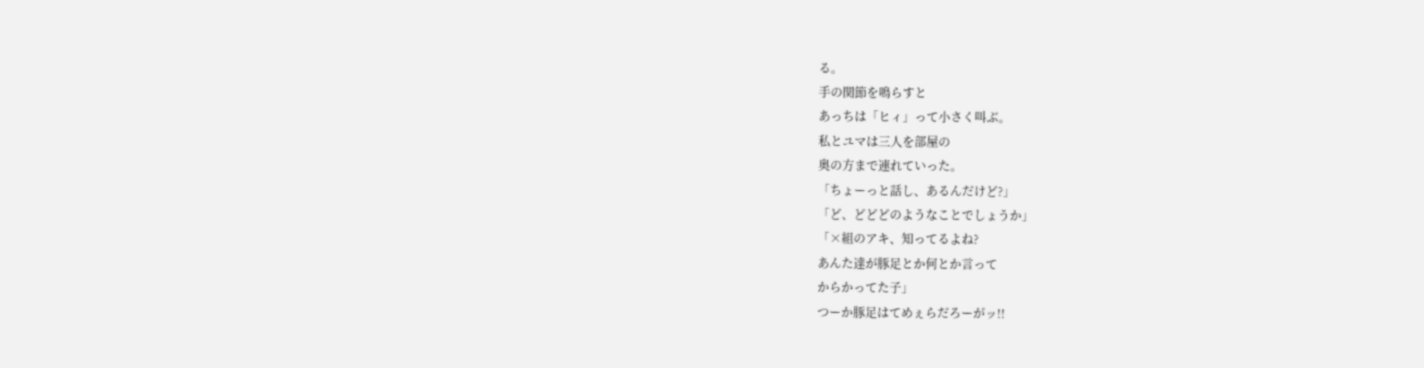る。
手の関節を鳴らすと
あっちは「ヒィ」って小さく叫ぶ。
私とユマは三人を部屋の
奥の方まで連れていった。
「ちょーっと話し、あるんだけど?」
「ど、どどどのようなことでしょうか」
「×組のアキ、知ってるよね?
あんた達が豚足とか何とか言って
からかってた子」
つーか豚足はてめぇらだろーがッ!!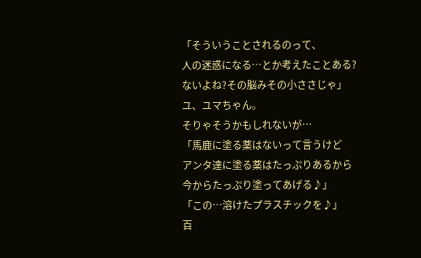「そういうことされるのって、
人の迷惑になる…とか考えたことある?
ないよね?その脳みその小ささじゃ」
ユ、ユマちゃん。
そりゃそうかもしれないが…
「馬鹿に塗る薬はないって言うけど
アンタ達に塗る薬はたっぷりあるから
今からたっぷり塗ってあげる♪」
「この…溶けたプラスチックを♪」
百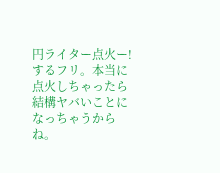円ライター点火ー!
するフリ。本当に点火しちゃったら
結構ヤバいことになっちゃうからね。